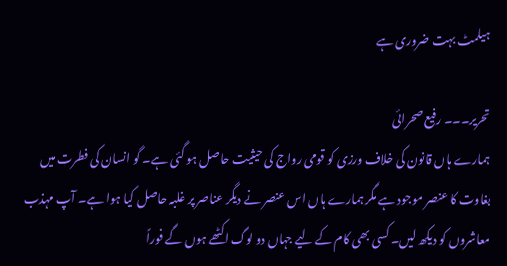ہیلمٹ بہت ضروری ہے

تحریر۔۔۔ رفیع صحرائی
ہمارے ہاں قانون کی خلاف ورزی کو قومی رواج کی حیثیت حاصل ہو گئی ہے۔ گو انسان کی فطرت میں بغاوت کا عنصر موجود ہے مگر ہمارے ہاں اس عنصر نے دیگر عناصر پر غلبہ حاصل کیا ہوا ہے۔ آپ مہذب معاشروں کو دیکھ لیں۔ کسی بھی کام کے لیے جہاں دو لوگ اکٹھے ہوں گے فوراً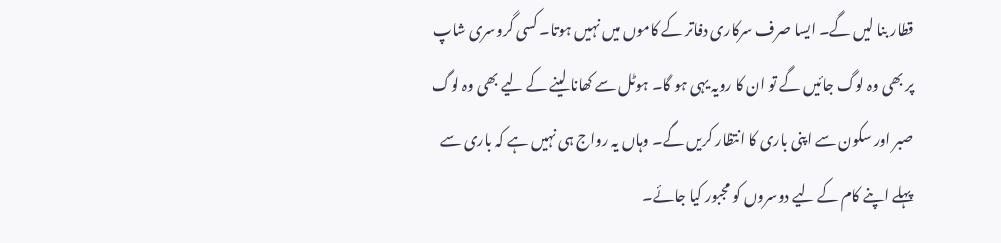قطار بنا لیں گے۔ ایسا صرف سرکاری دفاتر کے کاموں میں نہیں ہوتا۔ کسی گروسری شاپ پر بھی وہ لوگ جائیں گے تو ان کا رویہ یہی ہو گا۔ ہوٹل سے کھانا لینے کے لیے بھی وہ لوگ صبر اور سکون سے اپنی باری کا انتظار کریں گے۔ وہاں یہ رواج ہی نہیں ہے کہ باری سے پہلے اپنے کام کے لیے دوسروں کو مجبور کیا جائے۔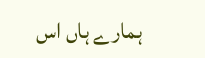ہمارے ہاں اس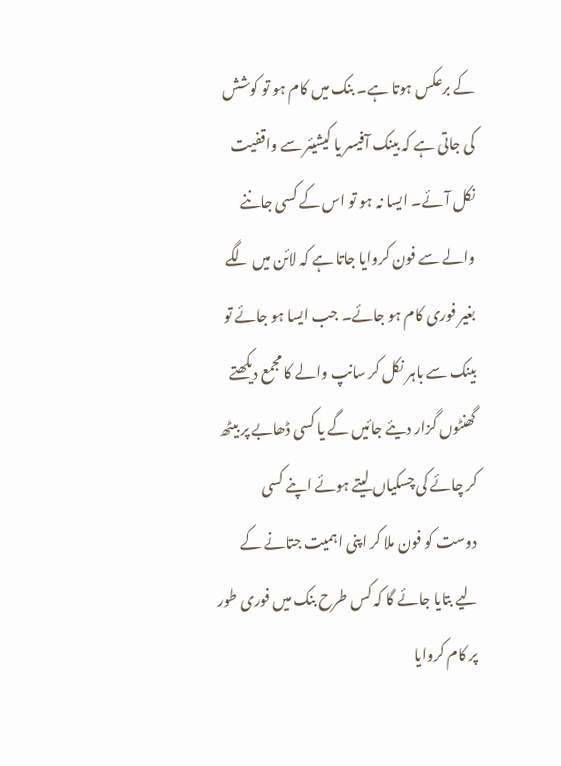کے برعکس ہوتا ہے۔ بنک میں کام ہو تو کوشش کی جاتی ہے کہ بینک آفیسر یا کیشیئر سے واقفیت نکل آئے۔ ایسا نہ ہو تو اس کے کسی جاننے والے سے فون کروایا جاتا ہے کہ لائن میں لگے بغیر فوری کام ہو جائے۔ جب ایسا ہو جائے تو بینک سے باہر نکل کر سانپ والے کا مجمع دیکھتے گھنٹوں گزار دیئے جائیں گے یا کسی ڈھابے پر بیٹھ کر چائے کی چسکیاں لیتے ہوئے اپنے کسی دوست کو فون ملا کر اپنی اہمیت جتانے کے لیے بتایا جائے گا کہ کس طرح بنک میں فوری طور پر کام کروایا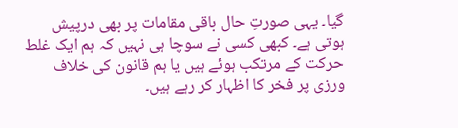گیا۔ یہی صورتِ حال باقی مقامات پر بھی درپیش ہوتی ہے۔ کبھی کسی نے سوچا ہی نہیں کہ ہم ایک غلط حرکت کے مرتکب ہوئے ہیں یا ہم قانون کی خلاف ورزی پر فخر کا اظہار کر رہے ہیں۔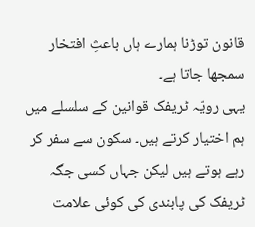قانون توڑنا ہمارے ہاں باعثِ افتخار سمجھا جاتا ہے۔
یہی رویّہ ٹریفک قوانین کے سلسلے میں ہم اختیار کرتے ہیں۔ سکون سے سفر کر رہے ہوتے ہیں لیکن جہاں کسی جگہ ٹریفک کی پابندی کی کوئی علامت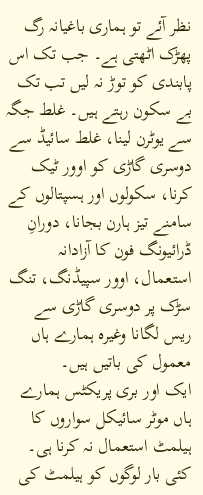نظر آئے تو ہماری باغیانہ رگ پھڑک اٹھتی ہے۔ جب تک اس پابندی کو توڑ نہ لیں تب تک بے سکون رہتے ہیں۔ غلط جگہ سے یوٹرن لینا، غلط سائیڈ سے دوسری گاڑی کو اوور ٹیک کرنا، سکولوں اور ہسپتالوں کے سامنے تیز ہارن بجانا، دورانِ ڈرائیونگ فون کا آزادانہ استعمال، اوور سپیڈنگ، تنگ سڑک پر دوسری گاڑی سے ریس لگانا وغیرہ ہمارے ہاں معمول کی باتیں ہیں۔
ایک اور بری پریکٹس ہمارے ہاں موٹر سائیکل سواروں کا ہیلمٹ استعمال نہ کرنا ہی۔ کئی بار لوگوں کو ہیلمٹ کی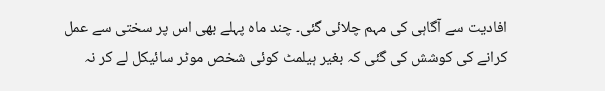افادیت سے آگاہی کی مہم چلائی گئی۔ چند ماہ پہلے بھی اس پر سختی سے عمل کرانے کی کوشش کی گئی کہ بغیر ہیلمٹ کوئی شخص موٹر سائیکل لے کر نہ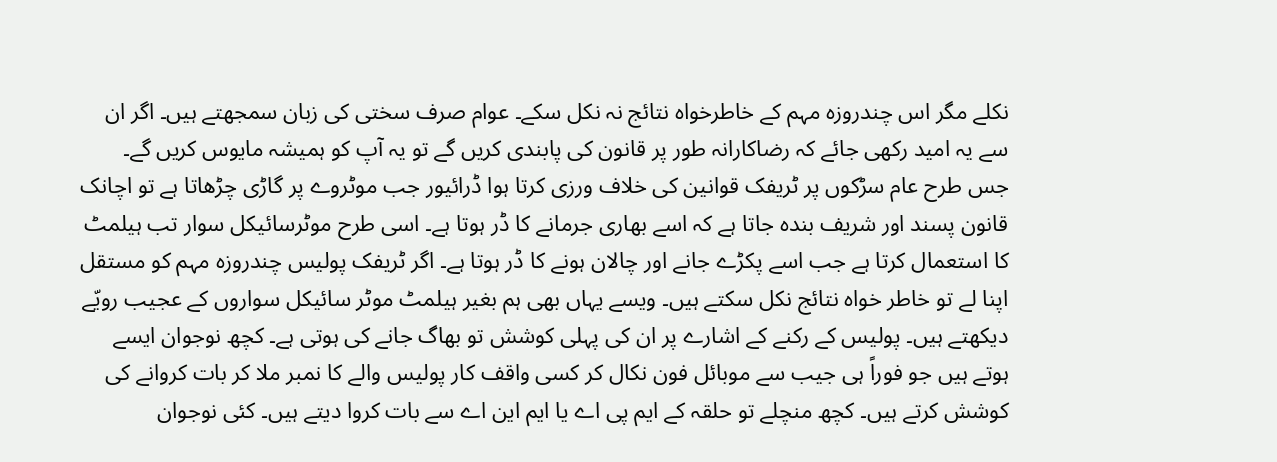نکلے مگر اس چندروزہ مہم کے خاطرخواہ نتائج نہ نکل سکے۔ عوام صرف سختی کی زبان سمجھتے ہیں۔ اگر ان سے یہ امید رکھی جائے کہ رضاکارانہ طور پر قانون کی پابندی کریں گے تو یہ آپ کو ہمیشہ مایوس کریں گے۔ جس طرح عام سڑکوں پر ٹریفک قوانین کی خلاف ورزی کرتا ہوا ڈرائیور جب موٹروے پر گاڑی چڑھاتا ہے تو اچانک قانون پسند اور شریف بندہ جاتا ہے کہ اسے بھاری جرمانے کا ڈر ہوتا ہے۔ اسی طرح موٹرسائیکل سوار تب ہیلمٹ کا استعمال کرتا ہے جب اسے پکڑے جانے اور چالان ہونے کا ڈر ہوتا ہے۔ اگر ٹریفک پولیس چندروزہ مہم کو مستقل اپنا لے تو خاطر خواہ نتائج نکل سکتے ہیں۔ ویسے یہاں بھی ہم بغیر ہیلمٹ موٹر سائیکل سواروں کے عجیب رویّے دیکھتے ہیں۔ پولیس کے رکنے کے اشارے پر ان کی پہلی کوشش تو بھاگ جانے کی ہوتی ہے۔ کچھ نوجوان ایسے ہوتے ہیں جو فوراً ہی جیب سے موبائل فون نکال کر کسی واقف کار پولیس والے کا نمبر ملا کر بات کروانے کی کوشش کرتے ہیں۔ کچھ منچلے تو حلقہ کے ایم پی اے یا ایم این اے سے بات کروا دیتے ہیں۔ کئی نوجوان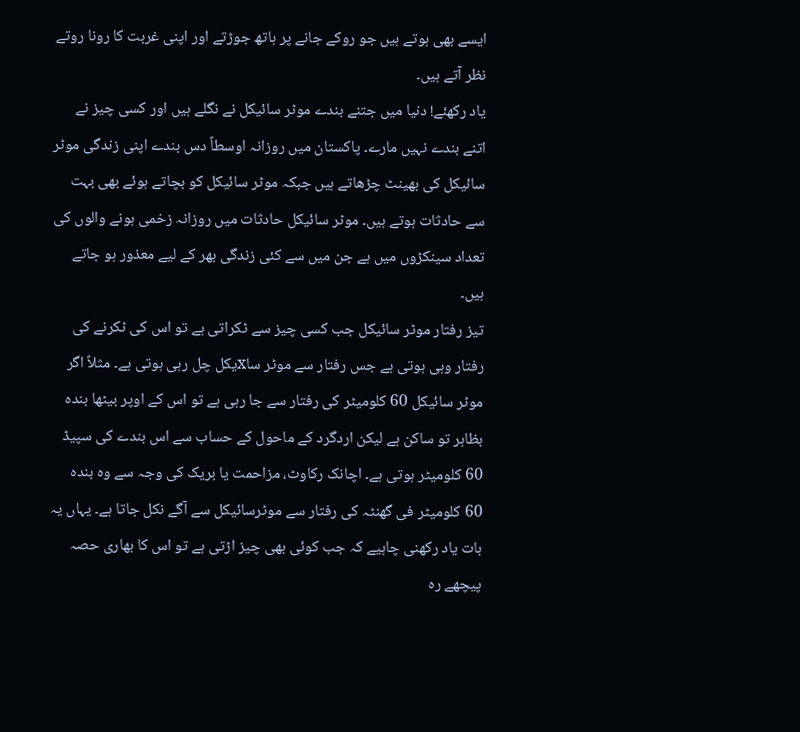ایسے بھی ہوتے ہیں جو روکے جانے پر ہاتھ جوڑتے اور اپنی غربت کا رونا روتے نظر آتے ہیں۔
یاد رکھئے! دنیا میں جتنے بندے موٹر سائیکل نے نگلے ہیں اور کسی چیز نے اتنے بندے نہیں مارے۔ پاکستان میں روزانہ اوسطاً دس بندے اپنی زندگی موٹر سائیکل کی بھینٹ چڑھاتے ہیں جبکہ موٹر سائیکل کو بچاتے ہوئے بھی بہت سے حادثات ہوتے ہیں۔ موٹر سائیکل حادثات میں روزانہ زخمی ہونے والوں کی تعداد سینکڑوں میں ہے جن میں سے کئی زندگی بھر کے لیے معذور ہو جاتے ہیں۔
تیز رفتار موٹر سائیکل جب کسی چیز سے ٹکراتی ہے تو اس کی ٹکرنے کی رفتار وہی ہوتی ہے جس رفتار سے موٹر ساxیکل چل رہی ہوتی ہے۔ مثلاً اگر موٹر سائیکل 60 کلومیٹر کی رفتار سے جا رہی ہے تو اس کے اوپر بیٹھا بندہ بظاہر تو ساکن ہے لیکن اردگرد کے ماحول کے حساب سے اس بندے کی سپیڈ 60 کلومیٹر ہوتی ہے۔ اچانک رکاوٹ، مزاحمت یا بریک کی وجہ سے وہ بندہ 60 کلومیٹر فی گھنٹہ کی رفتار سے موٹرسائیکل سے آگے نکل جاتا ہے۔ یہاں یہ بات یاد رکھنی چاہیے کہ جب کوئی بھی چیز اڑتی ہے تو اس کا بھاری حصہ پیچھے رہ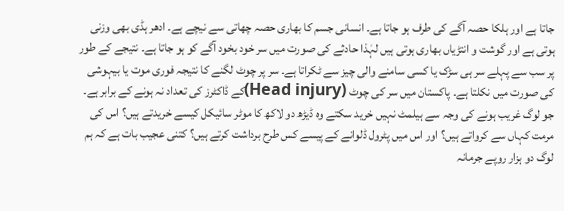جاتا ہے اور ہلکا حصہ آگے کی طرف ہو جاتا ہے۔ انسانی جسم کا بھاری حصہ چھاتی سے نیچے ہے۔ ادھر ہڈی بھی وزنی ہوتی ہے اور گوشت و انتڑیاں بھاری ہوتی ہیں لہٰذا حادثے کی صورت میں سر خود بخود آگے کو ہو جاتا ہے۔ نتیجے کے طور پر سب سے پہلے سر ہی سڑک یا کسی سامنے والی چیز سے ٹکراتا ہے۔ سر پر چوٹ لگنے کا نتیجہ فوری موت یا بیہوشی کی صورت میں نکلتا ہے۔ پاکستان میں سر کی چوٹ (Head injury)کے ڈاکٹرز کی تعداد نہ ہونے کے برابر ہے۔
جو لوگ غریب ہونے کی وجہ سے ہیلمٹ نہیں خرید سکتے وہ ڈیڑھ دو لاکھ کا موٹر سائیکل کیسے خریدتے ہیں؟ اس کی مرمت کہاں سے کرواتے ہیں؟ اور اس میں پٹرول ڈلوانے کے پیسے کس طرح برداشت کرتے ہیں؟ کتنی عجیب بات ہے کہ ہم لوگ دو ہزار روپے جرمانہ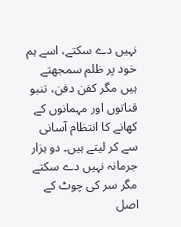نہیں دے سکتے، اسے ہم خود پر ظلم سمجھتے ہیں مگر کفن دفن، تنبو قناتوں اور مہمانوں کے کھانے کا انتظام آسانی سے کر لیتے ہیں۔ دو ہزار جرمانہ نہیں دے سکتے مگر سر کی چوٹ کے اصل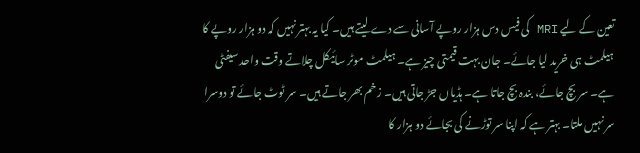تعین کے لیے MRI کی فیس دس ہزار روپے آسانی سے دے لیتے ہیں۔ کیا یہ بہتر نہیں کہ دو ہزار روپے کا ہیلمٹ ہی خرید لیا جائے۔ جان بہت قیمتی چیز ہے۔ ہیلمٹ موٹر سائیکل چلاتے وقت واحد سیفٹی ہے۔ سر بچ جائے، بندہ بچ جاتا ہے۔ ہڈیاں جڑ جاتی ہیں۔ زخم بھر جاتے ہیں۔ سر ٹوٹ جائے تو دوسرا سر نہیں ملتا۔ بہتر ہے کہ اپنا سر توڑنے کی بجائے دو ہزار کا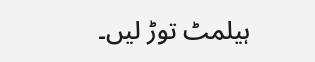ہیلمٹ توڑ لیں۔